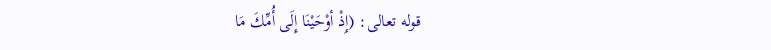قوله تعالى: (إِذْ أوْحَيْنَا إِلَى أُمِّكَ مَا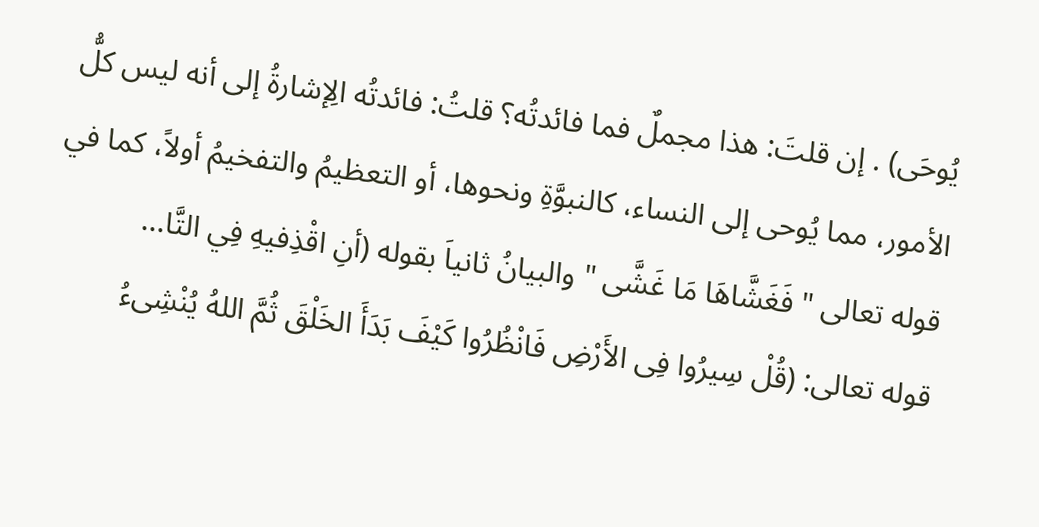يُوحَى) . إن قلتَ: هذا مجملٌ فما فائدتُه؟ قلتُ: فائدتُه الِإشارةُ إلى أنه ليس كلُّ الأمور، مما يُوحى إلى النساء، كالنبوَّةِ ونحوها، أو التعظيمُ والتفخيمُ أولاً، كما في قوله تعالى " فَغَشَّاهَا مَا غَشَّى " والبيانُ ثانياَ بقوله (أنِ اقْذِفيهِ فِي التَّا...
قوله تعالى: (قُلْ سِيرُوا فِى الأَرْضِ فَانْظُرُوا كَيْفَ بَدَأَ الخَلْقَ ثُمَّ اللهُ يُنْشِىءُ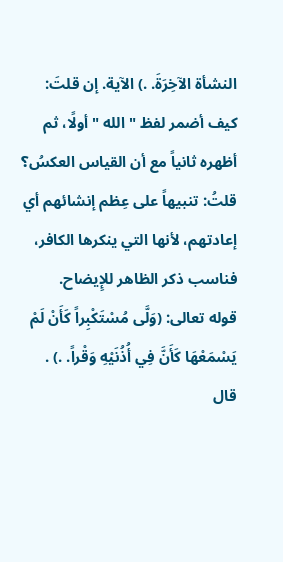النشأة الآخِرَةَ. .) الآية. إن قلتَ: كيف أضمر لفظ " الله " أولًا، ثم أظهره ثانياً مع أن القياس العكسُ؟ قلتُ: تنبيهاً على عِظم إنشائهم أي إعادتهم، لأنها التي ينكرها الكافر، فناسب ذكر الظاهر للإِيضاح.
قوله تعالى: (وَلَّى مُسْتَكْبِراً كَأَنْ لَمْ يَسْمَعْهَا كَأَنَّ فِي أُذُنَيْهِ وَقْراً. .) . قال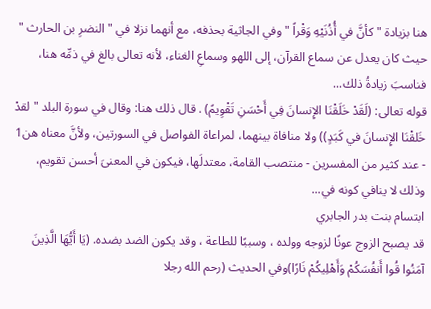هنا بزيادة " كأنَّ في أُذُنَيْهِ وَقْراً " وفي الجاثية بحذفه، مع أنهما نزلا في " النضرِ بن الحارث " حيث كان يعدل عن سماع القرآن، إلى اللهو وسماعِ الغناء، لأنه تعالى بالغ في ذمِّه هنا، فناسبَ زيادةُ ذلك...
قوله تعالى: (لَقَدْ خَلَقْنَا الإِنسانَ فِي أَحْسَنِ تَقْوِيمً) . قال ذلك هنا: وقال في سورة البلد " لقدْ خَلقْنَا الإِنسانَ في كَبَدٍ)) ولا منافاة بينهما، لمراعاة الفواصل في السورتين، ولأنَّ معناه هن1 - عند كثير من المفسرين - منتصب القامة، معتدلَها، فيكون في المعنىَ أحسن تقويم، وذلك لا ينافي كونه في...
ابتسام بنت بدر الجابري
قد يصبح الزوج عونًا لزوجه وولده ، وسببًا للطاعة ، وقد يكون الضد بضده. (يَا أَيُّهَا الَّذِينَ آمَنُوا قُوا أَنفُسَكُمْ وَأَهْلِيكُمْ نَارًا)وفي الحديث (رحم الله رجلا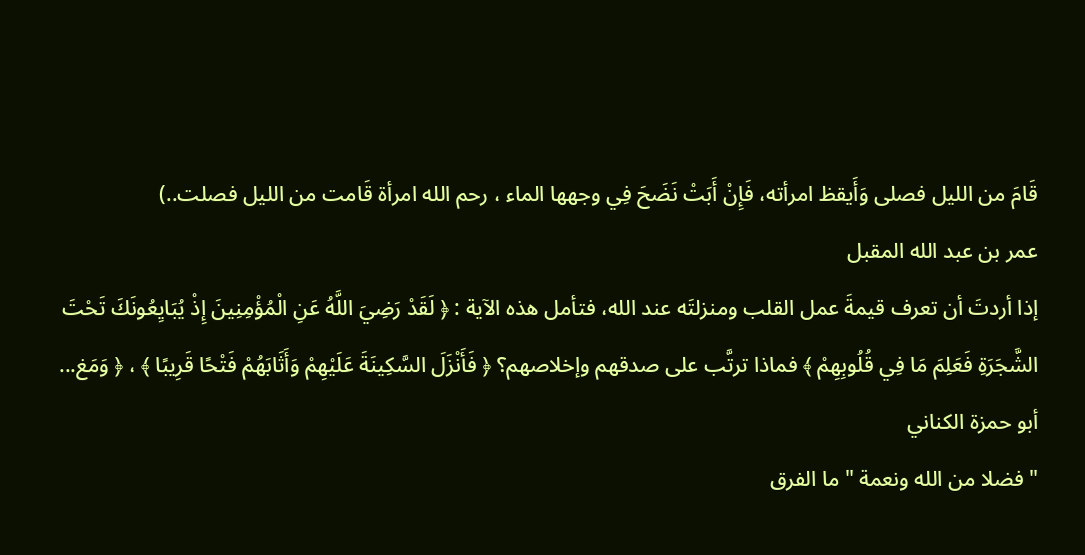قَامَ من الليل فصلى وَأَيقظ امرأته، فَإِنْ أَبَتْ نَضَحَ فِي وجهها الماء ، رحم الله امرأة قَامت من الليل فصلت..)
عمر بن عبد الله المقبل
إذا أردتَ أن تعرف قيمةَ عمل القلب ومنزلتَه عند الله، فتأمل هذه الآية : ﴿ لَقَدْ رَضِيَ اللَّهُ عَنِ الْمُؤْمِنِينَ إِذْ يُبَايِعُونَكَ تَحْتَ الشَّجَرَةِ فَعَلِمَ مَا فِي قُلُوبِهِمْ ﴾ فماذا ترتَّب على صدقهم وإخلاصهم؟ ﴿ فَأَنْزَلَ السَّكِينَةَ عَلَيْهِمْ وَأَثَابَهُمْ فَتْحًا قَرِيبًا ﴾ ، ﴿ وَمَغ...
أبو حمزة الكناني
" فضلا من الله ونعمة " ما الفرق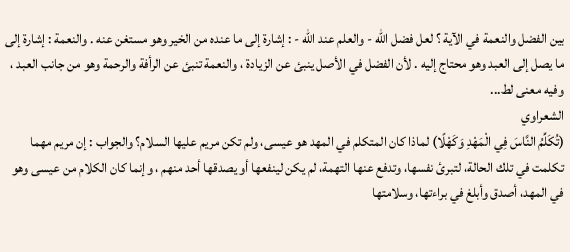بين الفضل والنعمة في الآية ؟ لعل فضل الله - والعلم عند الله - : إشارة إلى ما عنده من الخير وهو مستغن عنه . والنعمة : إشارة إلى ما يصل إلى العبد وهو محتاج إليه . لأن الفضل في الأصل ينبئ عن الزيادة ، والنعمة تنبئ عن الرأفة والرحمة وهو من جانب العبد ، وفيه معنى لط...
الشعراوي
(تُكَلِّمُ النَّاسَ فِي الْمَهْدِ وَكَهْلًا) لماذا كان المتكلم في المهد هو عيسى، ولم تكن مريم عليها السلام؟ والجواب : إن مريم مهما تكلمت في تلك الحالة، لتبرئ نفسها، وتدفع عنها التهمة، لم يكن لينفعها أو يصدقها أحد منهم ، وإنما كان الكلام من عيسى وهو في المهد، أصدق وأبلغ في براءتها، وسلامتها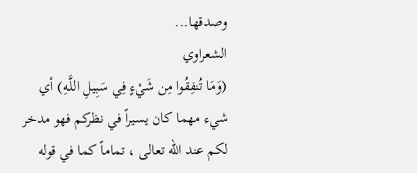وصدقها...
الشعراوي
(وَمَا تُنفِقُوا مِن شَيْءٍ فِي سَبِيلِ اللَّـهِ) أي شيء مهما كان يسيراً في نظركم فهو مدخر لكم عند الله تعالى ، تماماً كما في قوله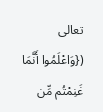تعالى ({وَاعْلَمُوا أَنَّمَا غَنِمْتُم مِّن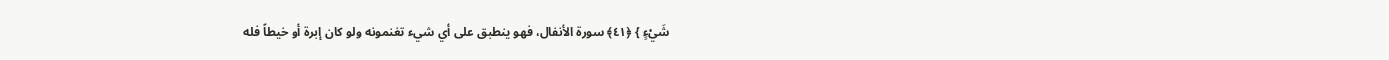شَيْءٍ } ﴿٤١﴾ سورة الأنفال، فهو ينطبق على أي شيء تغنمونه ولو كان إبرة أو خيطاً فله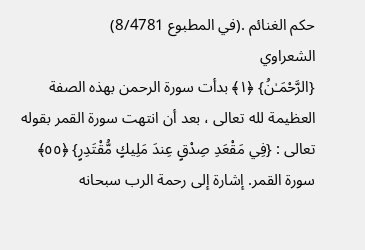حكم الغنائم .(في المطبوع 8/4781)
الشعراوي
{الرَّحْمَـٰنُ} ﴿١﴾ بدأت سورة الرحمن بهذه الصفة العظيمة لله تعالى ، بعد أن انتهت سورة القمر بقوله تعالى : {فِي مَقْعَدِ صِدْقٍ عِندَ مَلِيكٍ مُّقْتَدِرٍ} ﴿٥٥﴾ سورة القمر. إشارة إلى رحمة الرب سبحانه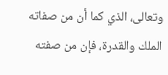وتعالى، الذي كما أن من صفاته الملك والقدرة، فإن من صفته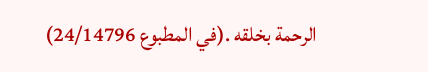الرحمة بخلقه .(في المطبوع 24/14796)